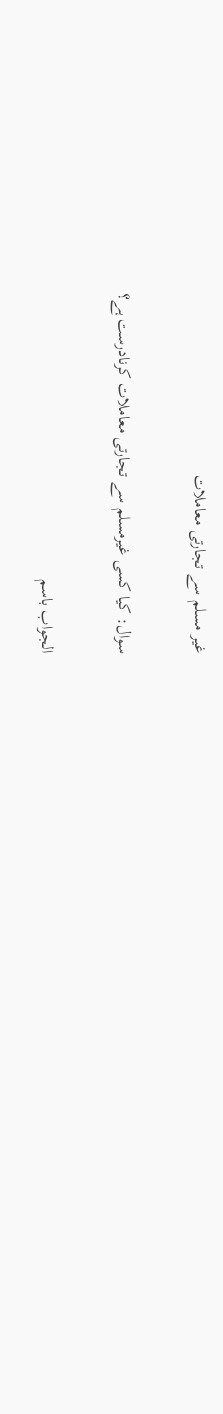غیر مسلم سے تجارتی معاملات

سوال: کیا کسی غیرمسلم سے تجارتی معاملات کرنادرست ہے؟

الجواب باسم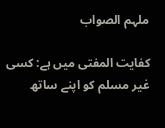ملہم الصواب

کفایت المفتی میں ہے: کسی غیر مسلم کو اپنے ساتھ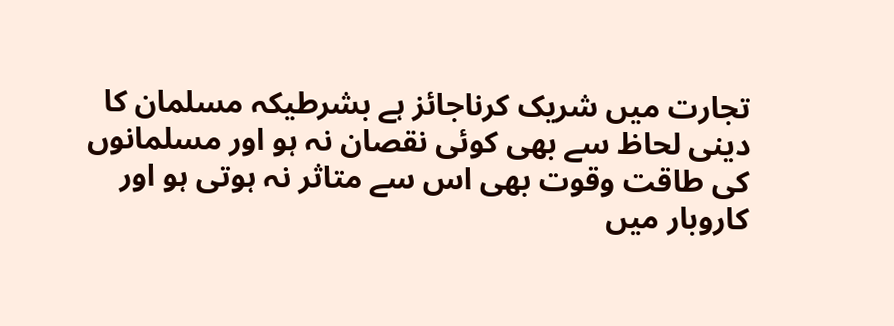تجارت میں شریک کرناجائز ہے بشرطیکہ مسلمان کا دینی لحاظ سے بھی کوئی نقصان نہ ہو اور مسلمانوں کی طاقت وقوت بھی اس سے متاثر نہ ہوتی ہو اور کاروبار میں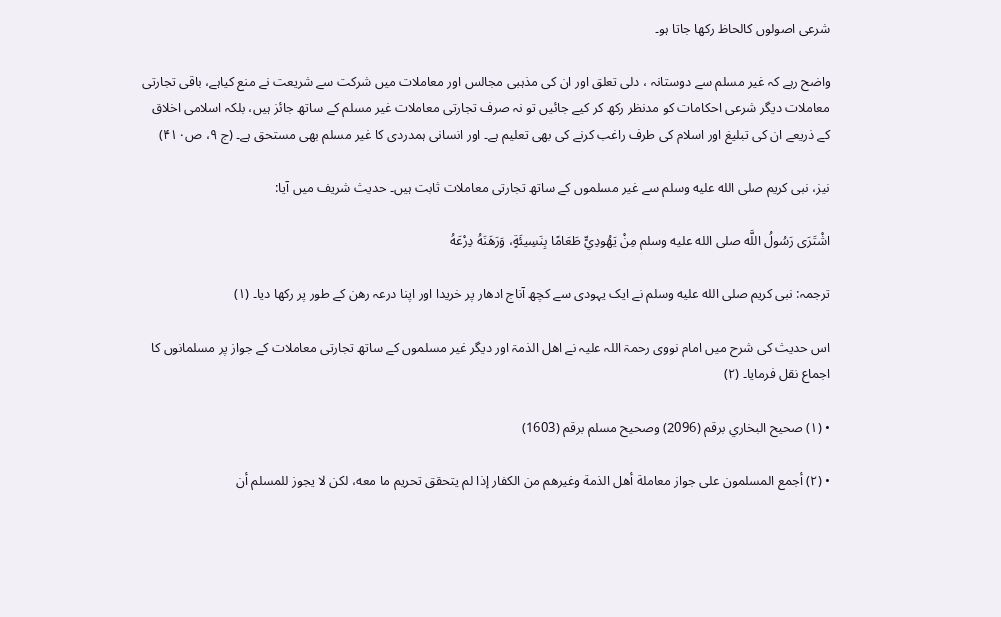شرعی اصولوں کالحاظ رکھا جاتا ہو۔

واضح رہے کہ غیر مسلم سے دوستانہ ، دلی تعلق اور ان کی مذہبی مجالس اور معاملات میں شرکت سے شریعت نے منع کیاہے، باقی تجارتی معاملات دیگر شرعی احکامات کو مدنظر رکھ کر کیے جائیں تو نہ صرف تجارتی معاملات غیر مسلم کے ساتھ جائز ہیں، بلکہ اسلامی اخلاق کے ذریعے ان کی تبلیغ اور اسلام کی طرف راغب کرنے کی بھی تعلیم ہے۔ اور انسانی ہمدردی کا غیر مسلم بھی مستحق ہے۔ (ج ۹، ص۴۱۰)

نیز، نبی کریم صلى الله عليه وسلم سے غیر مسلموں کے ساتھ تجارتی معاملات ثابت ہیں۔ حدیث شریف میں آیا:

اشْتَرَى رَسُولُ اللَّه صلى الله عليه وسلم مِنْ يَهُودِيٍّ طَعَامًا بِنَسِيئَةٍ، وَرَهَنَهُ دِرْعَهُ

ترجمہ: نبی کریم صلى الله عليه وسلم نے ایک یہودی سے کچھ آناج ادھار پر خریدا اور اپنا درعہ رھن کے طور پر رکھا دیا۔ (۱)

اس حدیث کی شرح میں امام نووی رحمۃ اللہ علیہ نے اھل الذمۃ اور دیگر غیر مسلموں کے ساتھ تجارتی معاملات کے جواز پر مسلمانوں کا اجماع نقل فرمایا۔ (۲)

• (۱) صحيح البخاري برقم (2096) وصحيح مسلم برقم (1603)

• (۲) أجمع المسلمون على جواز معاملة أهل الذمة وغيرهم من الكفار إذا لم يتحقق تحريم ما معه، لكن لا يجوز للمسلم أن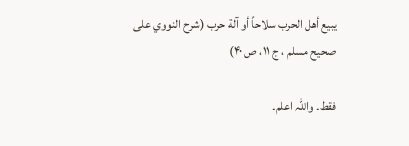يبيع أهل الحرب سلاحاً أو آلة حرب (شرح النووي على صحيح مسلم ، ج ۱۱، ص ۴۰)

فقط۔ واللہ اعلم۔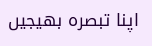اپنا تبصرہ بھیجیں